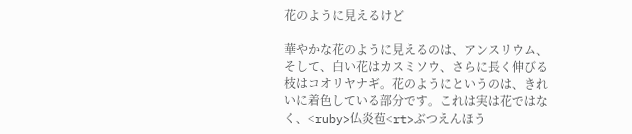花のように見えるけど

華やかな花のように見えるのは、アンスリウム、そして、白い花はカスミソウ、さらに長く伸びる枝はコオリヤナギ。花のようにというのは、きれいに着色している部分です。これは実は花ではなく、<ruby>仏炎苞<rt>ぶつえんほう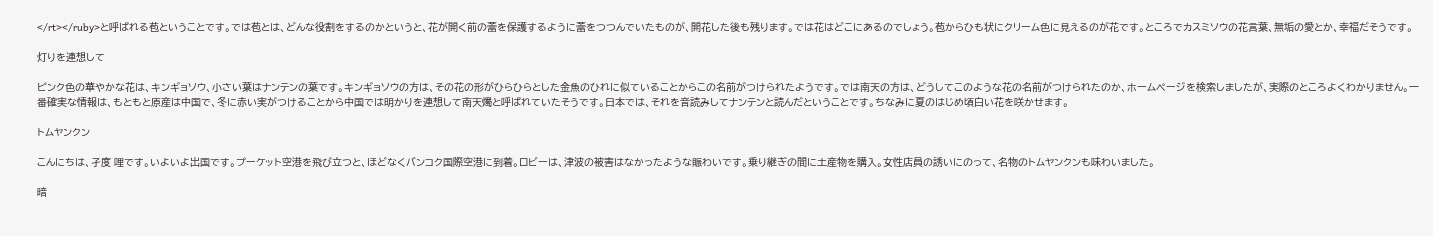</rt></ruby>と呼ばれる苞ということです。では苞とは、どんな役割をするのかというと、花が開く前の蕾を保護するように蕾をつつんでいたものが、開花した後も残ります。では花はどこにあるのでしょう。苞からひも状にクリーム色に見えるのが花です。ところでカスミソウの花言葉、無垢の愛とか、幸福だそうです。

灯りを連想して

ピンク色の華やかな花は、キンギョソウ、小さい葉はナンテンの葉です。キンギョソウの方は、その花の形がひらひらとした金魚のひれに似ていることからこの名前がつけられたようです。では南天の方は、どうしてこのような花の名前がつけられたのか、ホームページを検索しましたが、実際のところよくわかりません。一番確実な情報は、もともと原産は中国で、冬に赤い実がつけることから中国では明かりを連想して南天燭と呼ばれていたそうです。日本では、それを音読みしてナンテンと読んだということです。ちなみに夏のはじめ頃白い花を咲かせます。

トムヤンクン

こんにちは、孑度 哩です。いよいよ出国です。プーケット空港を飛び立つと、ほどなくバンコク国際空港に到着。ロビーは、津波の被害はなかったような賑わいです。乗り継ぎの間に土産物を購入。女性店員の誘いにのって、名物のトムヤンクンも味わいました。

暗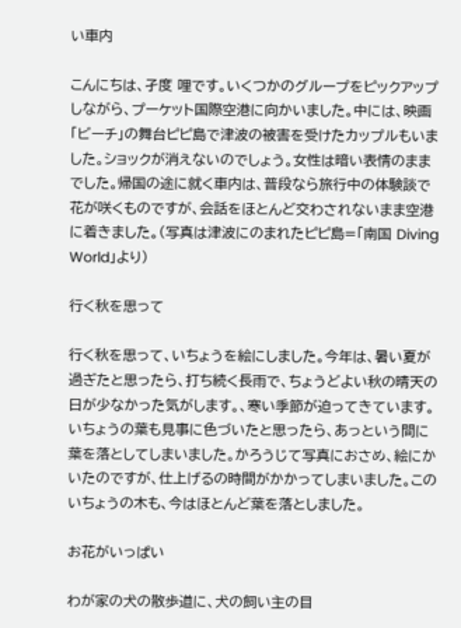い車内

こんにちは、孑度 哩です。いくつかのグループをピックアップしながら、プーケット国際空港に向かいました。中には、映画「ビーチ」の舞台ピピ島で津波の被害を受けたカップルもいました。ショックが消えないのでしょう。女性は暗い表情のままでした。帰国の途に就く車内は、普段なら旅行中の体験談で花が咲くものですが、会話をほとんど交わされないまま空港に着きました。(写真は津波にのまれたピピ島=「南国 Diving World」より)

行く秋を思って

行く秋を思って、いちょうを絵にしました。今年は、暑い夏が過ぎたと思ったら、打ち続く長雨で、ちょうどよい秋の晴天の日が少なかった気がします。、寒い季節が迫ってきています。いちょうの葉も見事に色づいたと思ったら、あっという間に葉を落としてしまいました。かろうじて写真におさめ、絵にかいたのですが、仕上げるの時間がかかってしまいました。このいちょうの木も、今はほとんど葉を落としました。

お花がいっぱい

わが家の犬の散歩道に、犬の飼い主の目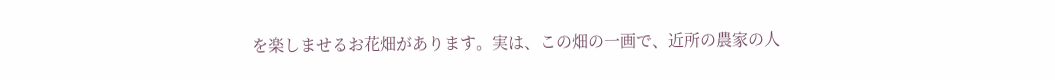を楽しませるお花畑があります。実は、この畑の一画で、近所の農家の人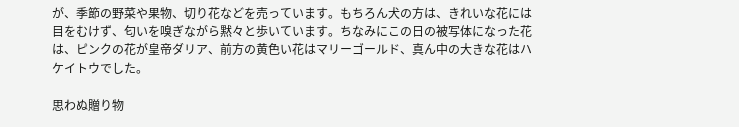が、季節の野菜や果物、切り花などを売っています。もちろん犬の方は、きれいな花には目をむけず、匂いを嗅ぎながら黙々と歩いています。ちなみにこの日の被写体になった花は、ピンクの花が皇帝ダリア、前方の黄色い花はマリーゴールド、真ん中の大きな花はハケイトウでした。

思わぬ贈り物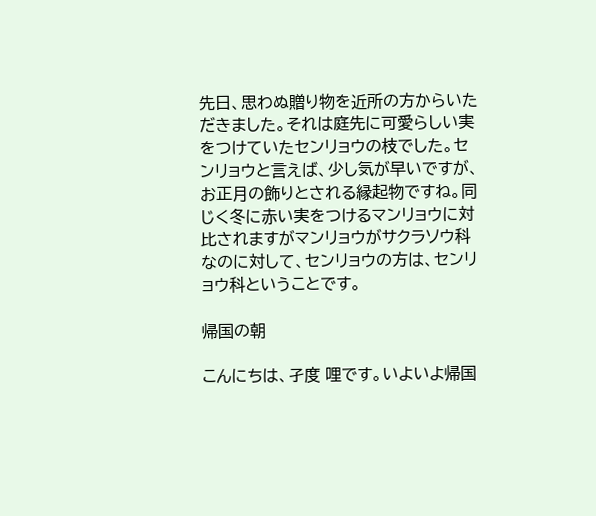先日、思わぬ贈り物を近所の方からいただきました。それは庭先に可愛らしい実をつけていたセンリョウの枝でした。センリョウと言えば、少し気が早いですが、お正月の飾りとされる縁起物ですね。同じく冬に赤い実をつけるマンリョウに対比されますがマンリョウがサクラソウ科なのに対して、センリョウの方は、センリョウ科ということです。

帰国の朝

こんにちは、孑度 哩です。いよいよ帰国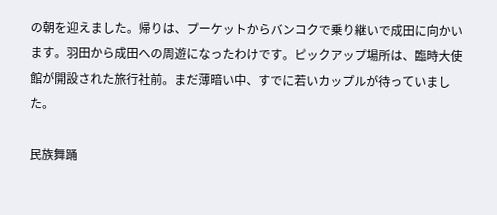の朝を迎えました。帰りは、プーケットからバンコクで乗り継いで成田に向かいます。羽田から成田への周遊になったわけです。ピックアップ場所は、臨時大使館が開設された旅行社前。まだ薄暗い中、すでに若いカップルが待っていました。

民族舞踊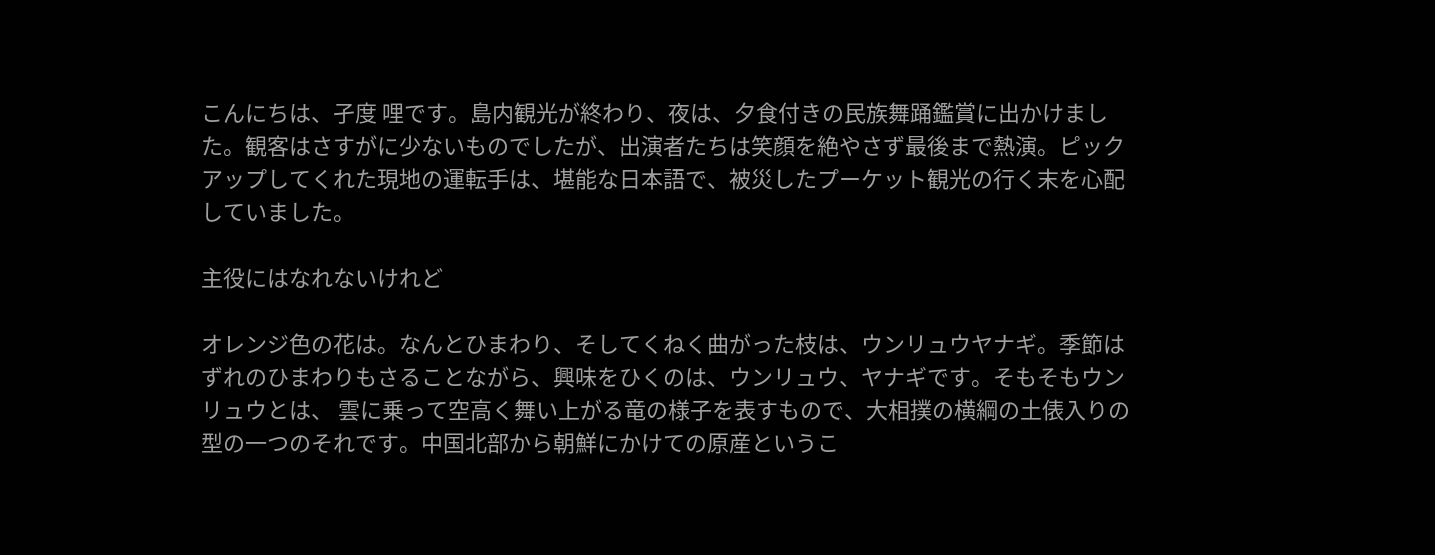こんにちは、孑度 哩です。島内観光が終わり、夜は、夕食付きの民族舞踊鑑賞に出かけました。観客はさすがに少ないものでしたが、出演者たちは笑顔を絶やさず最後まで熱演。ピックアップしてくれた現地の運転手は、堪能な日本語で、被災したプーケット観光の行く末を心配していました。

主役にはなれないけれど

オレンジ色の花は。なんとひまわり、そしてくねく曲がった枝は、ウンリュウヤナギ。季節はずれのひまわりもさることながら、興味をひくのは、ウンリュウ、ヤナギです。そもそもウンリュウとは、 雲に乗って空高く舞い上がる竜の様子を表すもので、大相撲の横綱の土俵入りの型の一つのそれです。中国北部から朝鮮にかけての原産というこ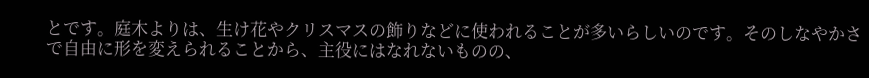とです。庭木よりは、生け花やクリスマスの飾りなどに使われることが多いらしいのです。そのしなやかさで自由に形を変えられることから、主役にはなれないものの、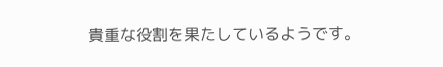貴重な役割を果たしているようです。